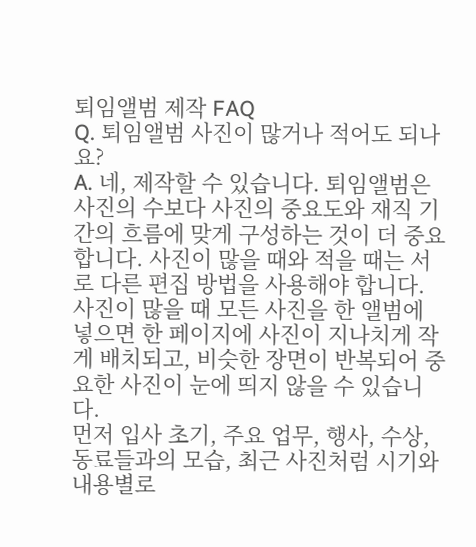퇴임앨범 제작 FAQ
Q. 퇴임앨범 사진이 많거나 적어도 되나요?
A. 네, 제작할 수 있습니다. 퇴임앨범은 사진의 수보다 사진의 중요도와 재직 기간의 흐름에 맞게 구성하는 것이 더 중요합니다. 사진이 많을 때와 적을 때는 서로 다른 편집 방법을 사용해야 합니다.
사진이 많을 때 모든 사진을 한 앨범에 넣으면 한 페이지에 사진이 지나치게 작게 배치되고, 비슷한 장면이 반복되어 중요한 사진이 눈에 띄지 않을 수 있습니다.
먼저 입사 초기, 주요 업무, 행사, 수상, 동료들과의 모습, 최근 사진처럼 시기와 내용별로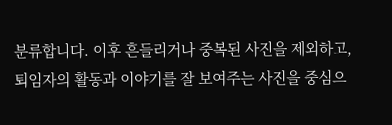분류합니다. 이후 흔들리거나 중복된 사진을 제외하고, 퇴임자의 활동과 이야기를 잘 보여주는 사진을 중심으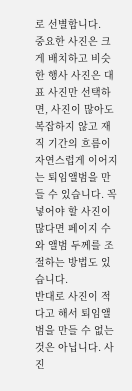로 선별합니다.
중요한 사진은 크게 배치하고 비슷한 행사 사진은 대표 사진만 선택하면, 사진이 많아도 복잡하지 않고 재직 기간의 흐름이 자연스럽게 이어지는 퇴임앨범을 만들 수 있습니다. 꼭 넣어야 할 사진이 많다면 페이지 수와 앨범 두께를 조절하는 방법도 있습니다.
반대로 사진이 적다고 해서 퇴임앨범을 만들 수 없는 것은 아닙니다. 사진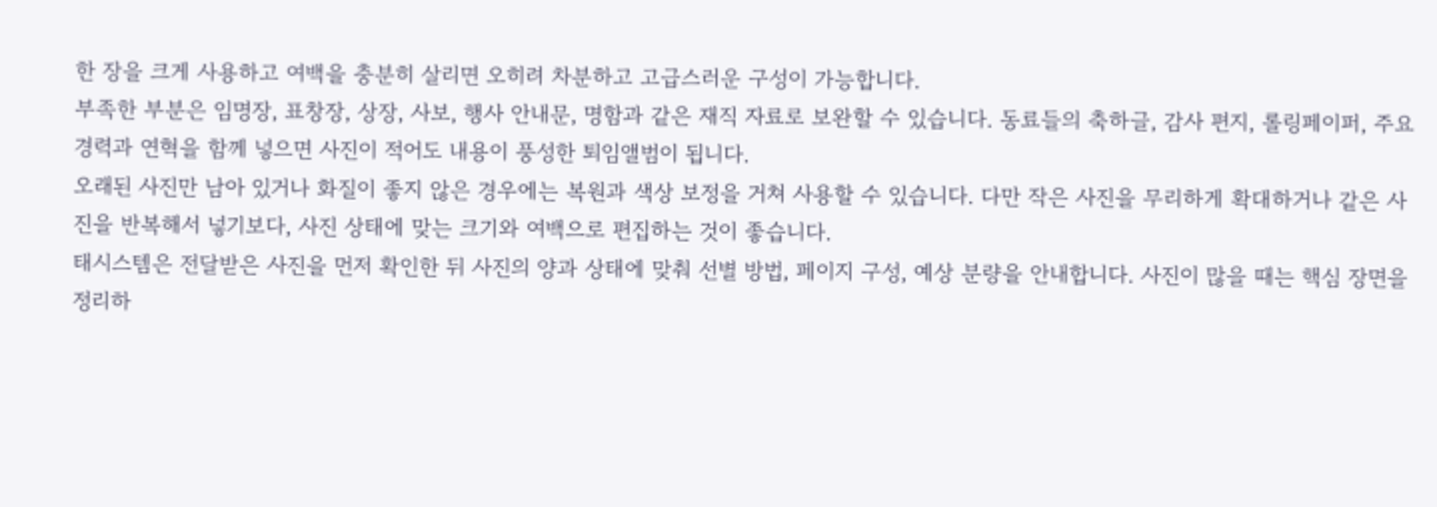한 장을 크게 사용하고 여백을 충분히 살리면 오히려 차분하고 고급스러운 구성이 가능합니다.
부족한 부분은 임명장, 표창장, 상장, 사보, 행사 안내문, 명함과 같은 재직 자료로 보완할 수 있습니다. 동료들의 축하글, 감사 편지, 롤링페이퍼, 주요 경력과 연혁을 함께 넣으면 사진이 적어도 내용이 풍성한 퇴임앨범이 됩니다.
오래된 사진만 남아 있거나 화질이 좋지 않은 경우에는 복원과 색상 보정을 거쳐 사용할 수 있습니다. 다만 작은 사진을 무리하게 확대하거나 같은 사진을 반복해서 넣기보다, 사진 상태에 맞는 크기와 여백으로 편집하는 것이 좋습니다.
태시스템은 전달받은 사진을 먼저 확인한 뒤 사진의 양과 상태에 맞춰 선별 방법, 페이지 구성, 예상 분량을 안내합니다. 사진이 많을 때는 핵심 장면을 정리하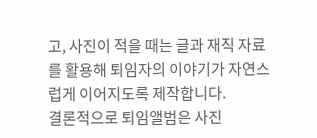고, 사진이 적을 때는 글과 재직 자료를 활용해 퇴임자의 이야기가 자연스럽게 이어지도록 제작합니다.
결론적으로 퇴임앨범은 사진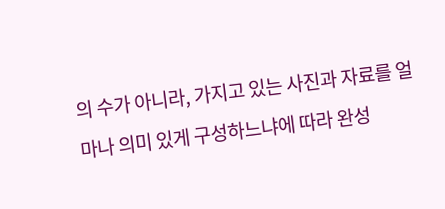의 수가 아니라, 가지고 있는 사진과 자료를 얼마나 의미 있게 구성하느냐에 따라 완성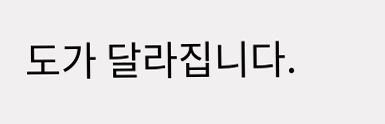도가 달라집니다.